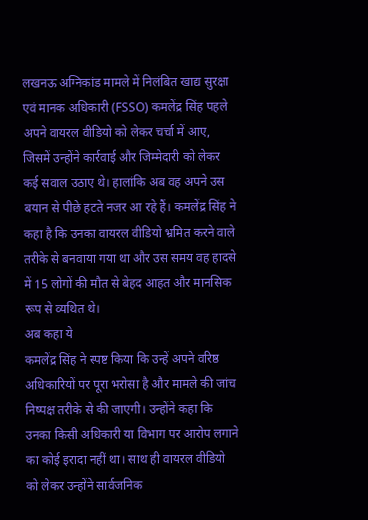लखनऊ अग्निकांड मामले में निलंबित खाद्य सुरक्षा एवं मानक अधिकारी (FSSO) कमलेंद्र सिंह पहले अपने वायरल वीडियो को लेकर चर्चा में आए, जिसमें उन्होंने कार्रवाई और जिम्मेदारी को लेकर कई सवाल उठाए थे। हालांकि अब वह अपने उस बयान से पीछे हटते नजर आ रहे हैं। कमलेंद्र सिंह ने कहा है कि उनका वायरल वीडियो भ्रमित करने वाले तरीके से बनवाया गया था और उस समय वह हादसे में 15 लोगों की मौत से बेहद आहत और मानसिक रूप से व्यथित थे।
अब कहा ये
कमलेंद्र सिंह ने स्पष्ट किया कि उन्हें अपने वरिष्ठ अधिकारियों पर पूरा भरोसा है और मामले की जांच निष्पक्ष तरीके से की जाएगी। उन्होंने कहा कि उनका किसी अधिकारी या विभाग पर आरोप लगाने का कोई इरादा नहीं था। साथ ही वायरल वीडियो को लेकर उन्होंने सार्वजनिक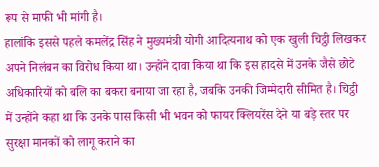रूप से माफी भी मांगी है।
हालांकि इससे पहले कमलेंद्र सिंह ने मुख्यमंत्री योगी आदित्यनाथ को एक खुली चिट्ठी लिखकर अपने निलंबन का विरोध किया था। उन्होंने दावा किया था कि इस हादसे में उनके जैसे छोटे अधिकारियों को बलि का बकरा बनाया जा रहा है, जबकि उनकी जिम्मेदारी सीमित है। चिट्ठी में उन्होंने कहा था कि उनके पास किसी भी भवन को फायर क्लियरेंस देने या बड़े स्तर पर सुरक्षा मानकों को लागू कराने का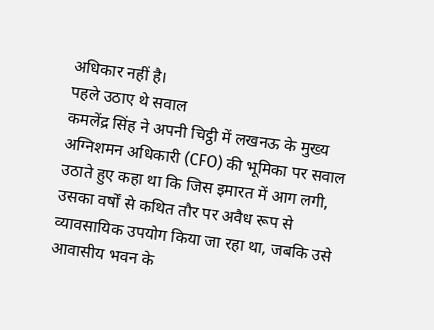अधिकार नहीं है।
पहले उठाए थे सवाल
कमलेंद्र सिंह ने अपनी चिट्ठी में लखनऊ के मुख्य अग्निशमन अधिकारी (CFO) की भूमिका पर सवाल उठाते हुए कहा था कि जिस इमारत में आग लगी, उसका वर्षों से कथित तौर पर अवैध रूप से व्यावसायिक उपयोग किया जा रहा था, जबकि उसे आवासीय भवन के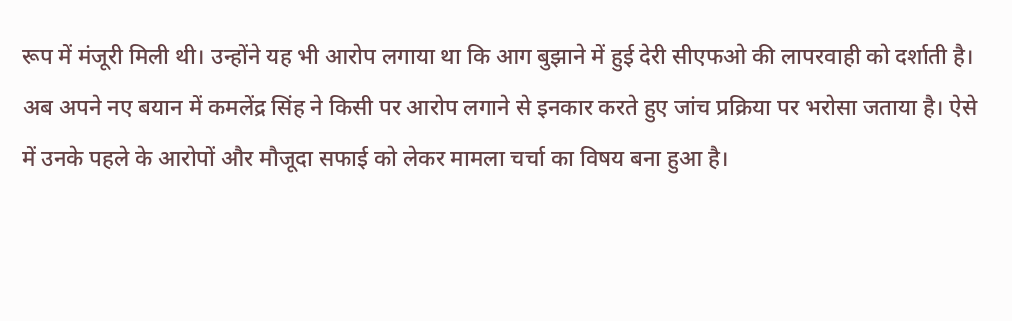रूप में मंजूरी मिली थी। उन्होंने यह भी आरोप लगाया था कि आग बुझाने में हुई देरी सीएफओ की लापरवाही को दर्शाती है।
अब अपने नए बयान में कमलेंद्र सिंह ने किसी पर आरोप लगाने से इनकार करते हुए जांच प्रक्रिया पर भरोसा जताया है। ऐसे में उनके पहले के आरोपों और मौजूदा सफाई को लेकर मामला चर्चा का विषय बना हुआ है।